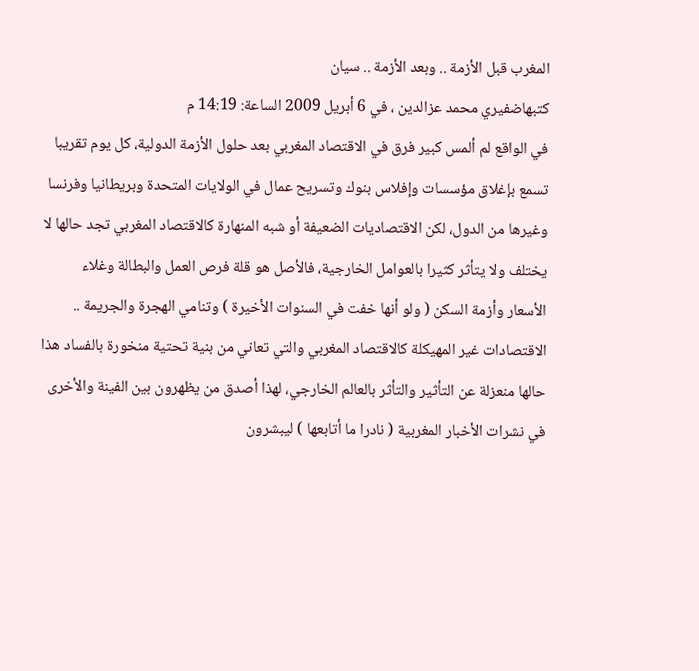المغرب قبل الأزمة .. وبعد الأزمة .. سيان
كتبهاضفيري محمد عزالدين ، في 6 أبريل 2009 الساعة: 14:19 م
في الواقع لم ألمس كبير فرق في الاقتصاد المغربي بعد حلول الأزمة الدولية، كل يوم تقريبا تسمع بإغلاق مؤسسات وإفلاس بنوك وتسريح عمال في الولايات المتحدة وبريطانيا وفرنسا وغيرها من الدول، لكن الاقتصاديات الضعيفة أو شبه المنهارة كالاقتصاد المغربي تجد حالها لا يختلف ولا يتأثر كثيرا بالعوامل الخارجية، فالأصل هو قلة فرص العمل والبطالة وغلاء الأسعار وأزمة السكن ( ولو أنها خفت في السنوات الأخيرة ) وتنامي الهجرة والجريمة .. الاقتصادات غير المهيكلة كالاقتصاد المغربي والتي تعاني من بنية تحتية منخورة بالفساد هذا حالها منعزلة عن التأثير والتأثر بالعالم الخارجي، لهذا أصدق من يظهرون بين الفينة والأخرى في نشرات الأخبار المغربية ( نادرا ما أتابعها ) ليبشرون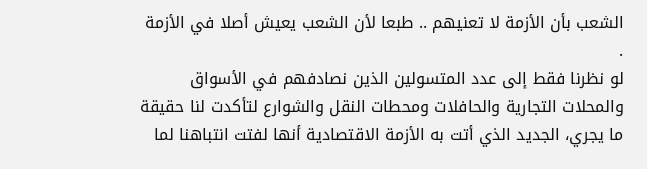الشعب بأن الأزمة لا تعنيهم .. طبعا لأن الشعب يعيش أصلا في الأزمة .
لو نظرنا فقط إلى عدد المتسولين الذين نصادفهم في الأسواق والمحلات التجارية والحافلات ومحطات النقل والشوارع لتأكدت لنا حقيقة ما يجري، الجديد الذي أتت به الأزمة الاقتصادية أنها لفتت انتباهنا لما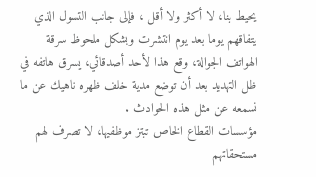يحيط بنا، لا أكثر ولا أقل ، فإلى جانب التسول الذي يتفاقهم يوما بعد يوم انتشرت وبشكل ملحوظ سرقة الهواتف الجوالة، وقع هذا لأحد أصدقائي، يسرق هاتفه في ظل التهديد بعد أن توضع مدية خلف ظهره ناهيك عن ما نسمعه عن مثل هذه الحوادث .
مؤسسات القطاع الخاص تبتز موظفيها، لا تصرف لهم مستحقاتهم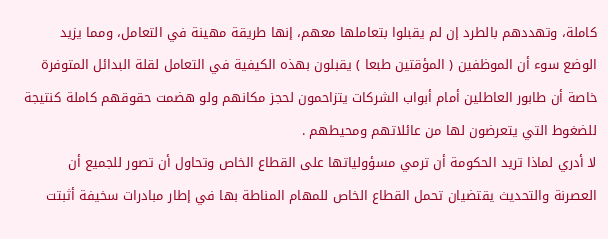كاملة، وتهددهم بالطرد إن لم يقبلوا بتعاملها معهم، إنها طريقة مهينة في التعامل، ومما يزيد الوضع سوء أن الموظفين ( المؤقتين طبعا ) يقبلون بهذه الكيفية في التعامل لقلة البدائل المتوفرة خاصة أن طابور العاطلين أمام أبواب الشركات يتزاحمون لحجز مكانهم ولو هضمت حقوقهم كاملة كنتيجة للضغوط التي يتعرضون لها من عائلاتهم ومحيطهم .
لا أدري لماذا تريد الحكومة أن ترمي مسؤولياتها على القطاع الخاص وتحاول أن تصور للجميع أن العصرنة والتحديث يقتضيان تحمل القطاع الخاص للمهام المناطة بها في إطار مبادرات سخيفة أثبتت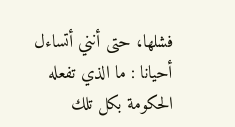فشلها، حتى أنني أتساءل أحيانا : ما الذي تفعله الحكومة بكل تلك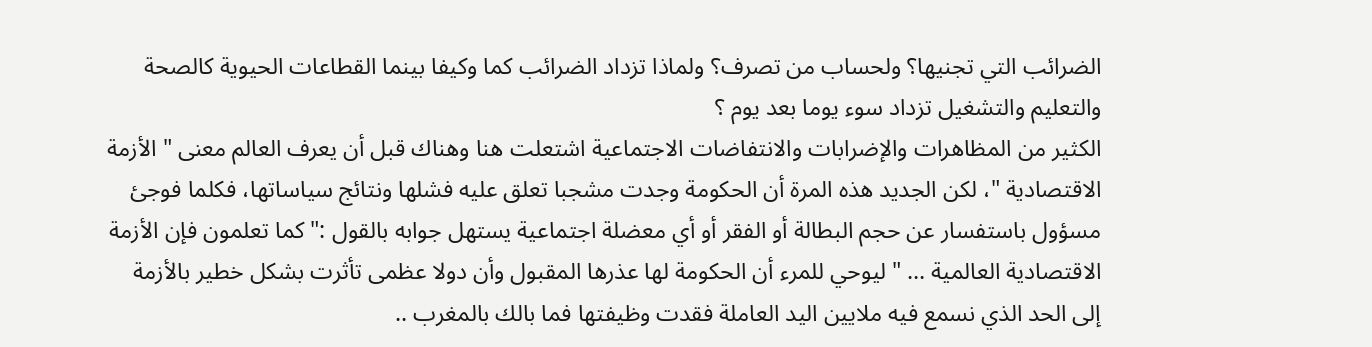الضرائب التي تجنيها؟ ولحساب من تصرف؟ ولماذا تزداد الضرائب كما وكيفا بينما القطاعات الحيوية كالصحة والتعليم والتشغيل تزداد سوء يوما بعد يوم ؟
الكثير من المظاهرات والإضرابات والانتفاضات الاجتماعية اشتعلت هنا وهناك قبل أن يعرف العالم معنى " الأزمة الاقتصادية "، لكن الجديد هذه المرة أن الحكومة وجدت مشجبا تعلق عليه فشلها ونتائج سياساتها، فكلما فوجئ مسؤول باستفسار عن حجم البطالة أو الفقر أو أي معضلة اجتماعية يستهل جوابه بالقول :" كما تعلمون فإن الأزمة الاقتصادية العالمية … " ليوحي للمرء أن الحكومة لها عذرها المقبول وأن دولا عظمى تأثرت بشكل خطير بالأزمة إلى الحد الذي نسمع فيه ملايين اليد العاملة فقدت وظيفتها فما بالك بالمغرب ..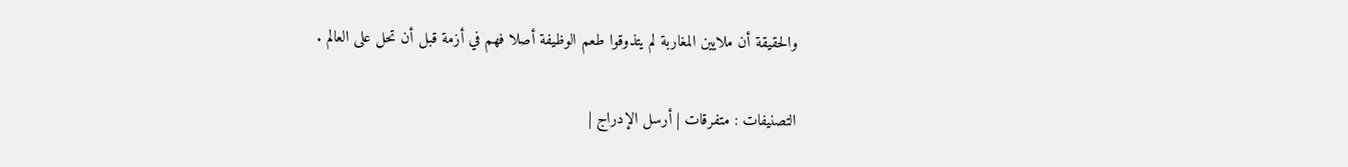والحقيقة أن ملايين المغاربة لم يتذوقوا طعم الوظيفة أصلا فهم في أزمة قبل أن تحل على العالم .

التصنيفات : متفرقات | أرسل الإدراج |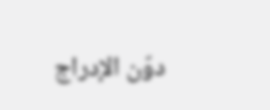دوّن الإدراج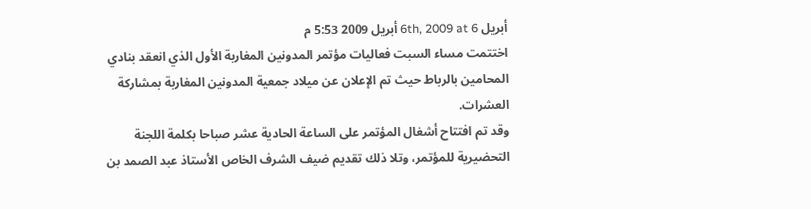أبريل 6th, 2009 at 6 أبريل 2009 5:53 م
اختتمت مساء السبت فعاليات مؤتمر المدونين المغاربة الأول الذي انعقد بنادي المحامين بالرباط حيث تم الإعلان عن ميلاد جمعية المدونين المغاربة بمشاركة العشرات.
وقد تم افتتاح أشغال المؤتمر على الساعة الحادية عشر صباحا بكلمة اللجنة التحضيرية للمؤتمر، وتلا ذلك تقديم ضيف الشرف الخاص الأستاذ عبد الصمد بن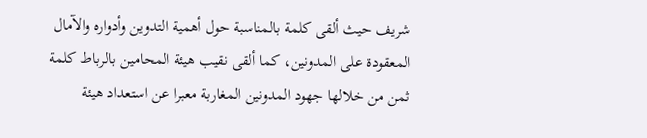شريف حيث ألقى كلمة بالمناسبة حول أهمية التدوين وأدواره والآمال المعقودة على المدونين، كما ألقى نقيب هيئة المحامين بالرباط كلمة ثمن من خلالها جهود المدونين المغاربة معبرا عن استعداد هيئة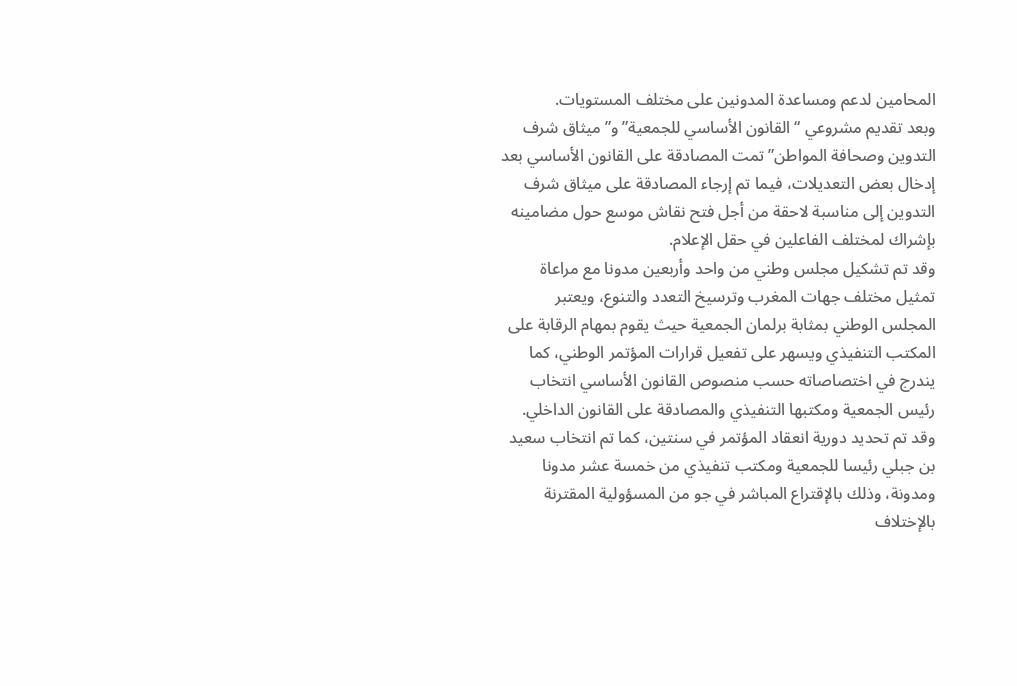المحامين لدعم ومساعدة المدونين على مختلف المستويات.
وبعد تقديم مشروعي “القانون الأساسي للجمعية” و”ميثاق شرف التدوين وصحافة المواطن” تمت المصادقة على القانون الأساسي بعد إدخال بعض التعديلات، فيما تم إرجاء المصادقة على ميثاق شرف التدوين إلى مناسبة لاحقة من أجل فتح نقاش موسع حول مضامينه بإشراك لمختلف الفاعلين في حقل الإعلام.
وقد تم تشكيل مجلس وطني من واحد وأربعين مدونا مع مراعاة تمثيل مختلف جهات المغرب وترسيخ التعدد والتنوع، ويعتبر المجلس الوطني بمثابة برلمان الجمعية حيث يقوم بمهام الرقابة على المكتب التنفيذي ويسهر على تفعيل قرارات المؤتمر الوطني، كما يندرج في اختصاصاته حسب منصوص القانون الأساسي انتخاب رئيس الجمعية ومكتبها التنفيذي والمصادقة على القانون الداخلي.
وقد تم تحديد دورية انعقاد المؤتمر في سنتين، كما تم انتخاب سعيد بن جبلي رئيسا للجمعية ومكتب تنفيذي من خمسة عشر مدونا ومدونة، وذلك بالإقتراع المباشر في جو من المسؤولية المقترنة بالإختلاف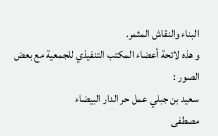البناء والنقاش المثمر.
و هذه لائحة أعضاء المكتب التنفيذي للجمعية مع بعض الصور :
سعيد بن جبلي عمل حر الدار البيضاء
مصطفى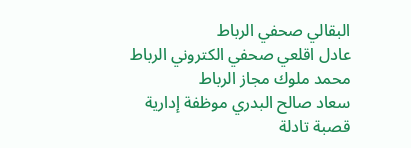البقالي صحفي الرباط
عادل اقلعي صحفي الكتروني الرباط
محمد ملوك مجاز الرباط
سعاد صالح البدري موظفة إدارية قصبة تادلة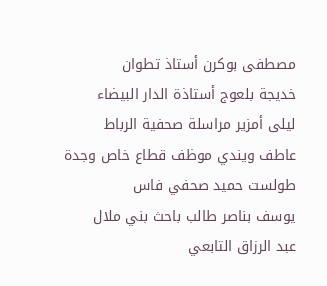مصطفى بوكرن أستاذ تطوان
خديجة بلعوج أستاذة الدار البيضاء
ليلى أمزير مراسلة صحفية الرباط
عاطف ويندي موظف قطاع خاص وجدة
طولست حميد صحفي فاس
يوسف بناصر طالب باحث بني ملال
عبد الرزاق التابعي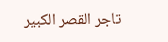تاجر القصر الكبير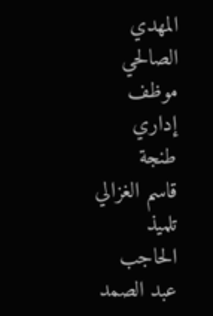المهدي الصالحي موظف إداري طنجة
قاسم الغزالي تلميذ الحاجب
عبد الصمد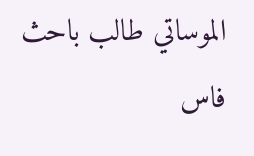الموساتي طالب باحث فاس